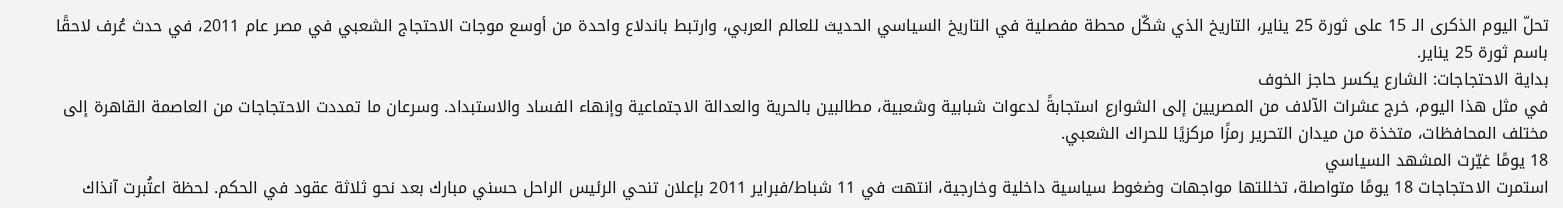تحلّ اليوم الذكرى الـ 15 على ثورة 25 يناير، التاريخ الذي شكّل محطة مفصلية في التاريخ السياسي الحديث للعالم العربي، وارتبط باندلاع واحدة من أوسع موجات الاحتجاج الشعبي في مصر عام 2011، في حدث عُرف لاحقًا باسم ثورة 25 يناير.
بداية الاحتجاجات: الشارع يكسر حاجز الخوف
في مثل هذا اليوم، خرج عشرات الآلاف من المصريين إلى الشوارع استجابةً لدعوات شبابية وشعبية، مطالبين بالحرية والعدالة الاجتماعية وإنهاء الفساد والاستبداد. وسرعان ما تمددت الاحتجاجات من العاصمة القاهرة إلى مختلف المحافظات، متخذة من ميدان التحرير رمزًا مركزيًا للحراك الشعبي.
18 يومًا غيّرت المشهد السياسي
استمرت الاحتجاجات 18 يومًا متواصلة، تخللتها مواجهات وضغوط سياسية داخلية وخارجية، انتهت في 11 شباط/فبراير 2011 بإعلان تنحي الرئيس الراحل حسني مبارك بعد نحو ثلاثة عقود في الحكم. لحظة اعتُبرت آنذاك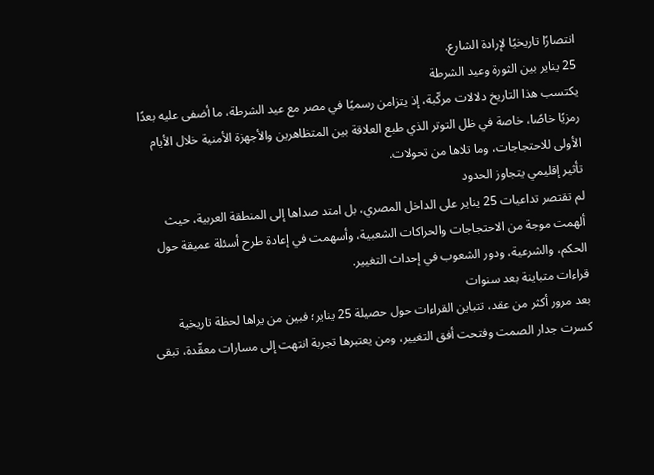انتصارًا تاريخيًا لإرادة الشارع.
25 يناير بين الثورة وعيد الشرطة
يكتسب هذا التاريخ دلالات مركّبة، إذ يتزامن رسميًا في مصر مع عيد الشرطة، ما أضفى عليه بعدًا رمزيًا خاصًا، خاصة في ظل التوتر الذي طبع العلاقة بين المتظاهرين والأجهزة الأمنية خلال الأيام الأولى للاحتجاجات، وما تلاها من تحولات.
تأثير إقليمي يتجاوز الحدود
لم تقتصر تداعيات 25 يناير على الداخل المصري، بل امتد صداها إلى المنطقة العربية، حيث ألهمت موجة من الاحتجاجات والحراكات الشعبية، وأسهمت في إعادة طرح أسئلة عميقة حول الحكم، والشرعية، ودور الشعوب في إحداث التغيير.
قراءات متباينة بعد سنوات
بعد مرور أكثر من عقد، تتباين القراءات حول حصيلة 25 يناير؛ فبين من يراها لحظة تاريخية كسرت جدار الصمت وفتحت أفق التغيير، ومن يعتبرها تجربة انتهت إلى مسارات معقّدة، تبقى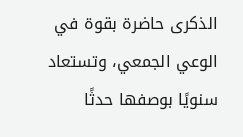الذكرى حاضرة بقوة في الوعي الجمعي، وتستعاد سنويًا بوصفها حدثًا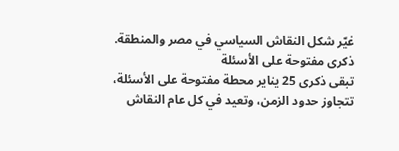غيّر شكل النقاش السياسي في مصر والمنطقة.
ذكرى مفتوحة على الأسئلة
تبقى ذكرى 25 يناير محطة مفتوحة على الأسئلة، تتجاوز حدود الزمن، وتعيد في كل عام النقاش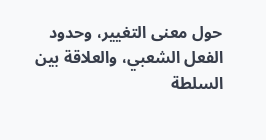حول معنى التغيير، وحدود الفعل الشعبي، والعلاقة بين السلطة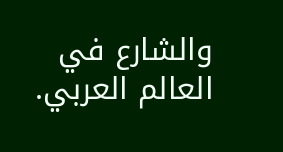والشارع في العالم العربي.